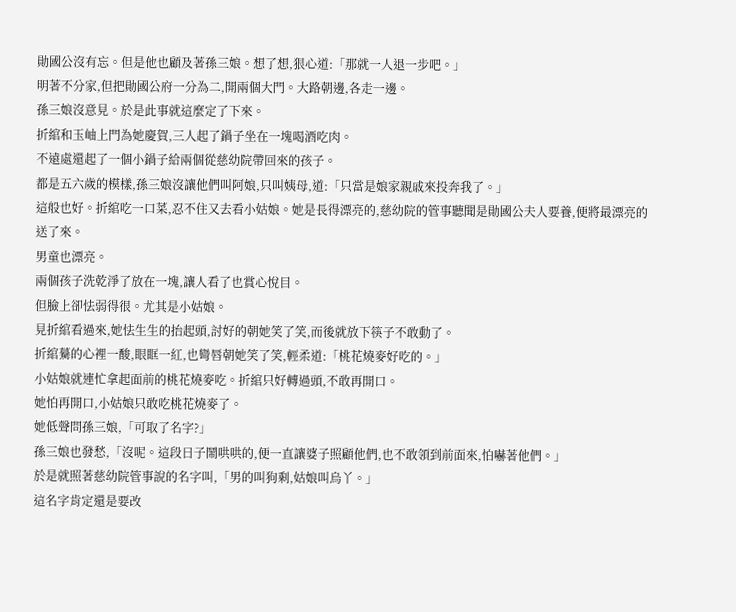勛國公沒有忘。但是他也顧及著孫三娘。想了想,狠心道:「那就一人退一步吧。」
明著不分家,但把勛國公府一分為二,開兩個大門。大路朝邊,各走一邊。
孫三娘沒意見。於是此事就這麼定了下來。
折綰和玉岫上門為她慶賀,三人起了鍋子坐在一塊喝酒吃肉。
不遠處還起了一個小鍋子給兩個從慈幼院帶回來的孩子。
都是五六歲的模樣,孫三娘沒讓他們叫阿娘,只叫姨母,道:「只當是娘家親戚來投奔我了。」
這般也好。折綰吃一口菜,忍不住又去看小姑娘。她是長得漂亮的,慈幼院的管事聽聞是勛國公夫人要養,便將最漂亮的送了來。
男童也漂亮。
兩個孩子洗乾淨了放在一塊,讓人看了也賞心悅目。
但臉上卻怯弱得很。尤其是小姑娘。
見折綰看過來,她怯生生的抬起頭,討好的朝她笑了笑,而後就放下筷子不敢動了。
折綰驀的心裡一酸,眼眶一紅,也彎唇朝她笑了笑,輕柔道:「桃花燒麥好吃的。」
小姑娘就連忙拿起面前的桃花燒麥吃。折綰只好轉過頭,不敢再開口。
她怕再開口,小姑娘只敢吃桃花燒麥了。
她低聲問孫三娘,「可取了名字?」
孫三娘也發愁,「沒呢。這段日子鬧哄哄的,便一直讓婆子照顧他們,也不敢領到前面來,怕嚇著他們。」
於是就照著慈幼院管事說的名字叫,「男的叫狗剩,姑娘叫烏丫。」
這名字肯定還是要改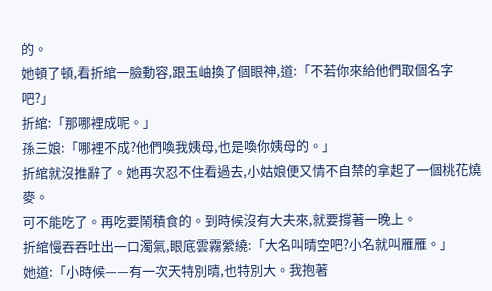的。
她頓了頓,看折綰一臉動容,跟玉岫換了個眼神,道:「不若你來給他們取個名字吧?」
折綰:「那哪裡成呢。」
孫三娘:「哪裡不成?他們喚我姨母,也是喚你姨母的。」
折綰就沒推辭了。她再次忍不住看過去,小姑娘便又情不自禁的拿起了一個桃花燒麥。
可不能吃了。再吃要鬧積食的。到時候沒有大夫來,就要撐著一晚上。
折綰慢吞吞吐出一口濁氣,眼底雲霧縈繞:「大名叫晴空吧?小名就叫雁雁。」
她道:「小時候——有一次天特別晴,也特別大。我抱著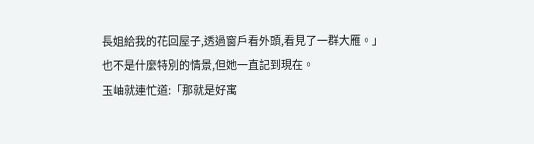長姐給我的花回屋子,透過窗戶看外頭,看見了一群大雁。」
也不是什麼特別的情景,但她一直記到現在。
玉岫就連忙道:「那就是好寓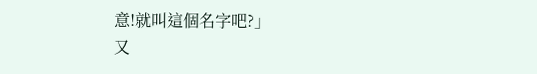意!就叫這個名字吧?」
又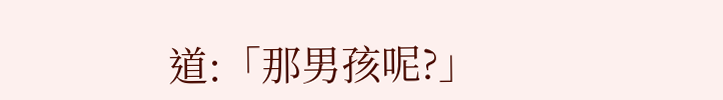道:「那男孩呢?」